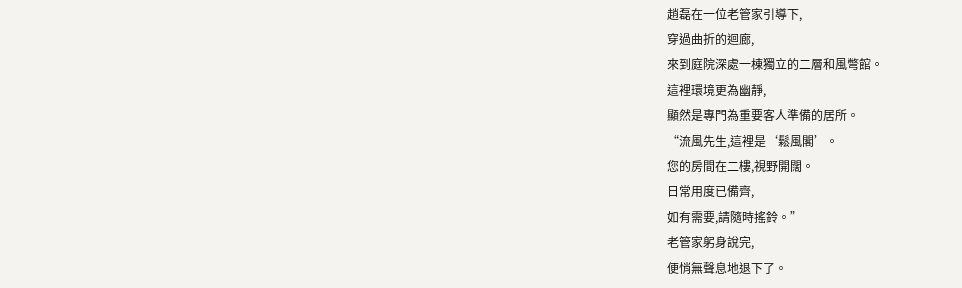趙磊在一位老管家引導下,
穿過曲折的迴廊,
來到庭院深處一棟獨立的二層和風彆館。
這裡環境更為幽靜,
顯然是專門為重要客人準備的居所。
“流風先生,這裡是‘鬆風閣’。
您的房間在二樓,視野開闊。
日常用度已備齊,
如有需要,請隨時搖鈴。”
老管家躬身說完,
便悄無聲息地退下了。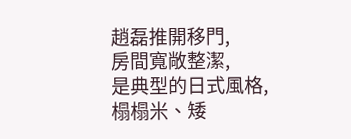趙磊推開移門,
房間寬敞整潔,
是典型的日式風格,
榻榻米、矮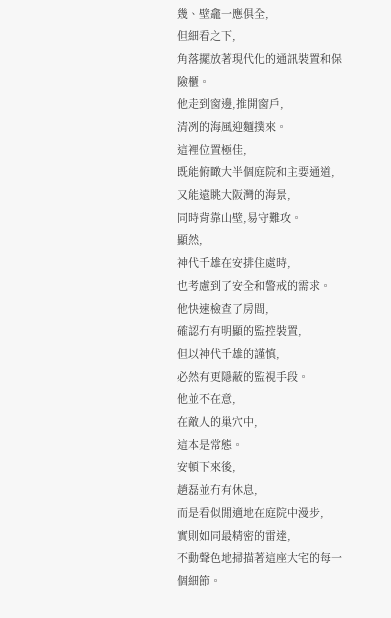幾、壁龕一應俱全,
但細看之下,
角落擺放著現代化的通訊裝置和保險櫃。
他走到窗邊,推開窗戶,
清冽的海風迎麵撲來。
這裡位置極佳,
既能俯瞰大半個庭院和主要通道,
又能遠眺大阪灣的海景,
同時背靠山壁,易守難攻。
顯然,
神代千雄在安排住處時,
也考慮到了安全和警戒的需求。
他快速檢查了房間,
確認冇有明顯的監控裝置,
但以神代千雄的謹慎,
必然有更隱蔽的監視手段。
他並不在意,
在敵人的巢穴中,
這本是常態。
安頓下來後,
趙磊並冇有休息,
而是看似閒適地在庭院中漫步,
實則如同最精密的雷達,
不動聲色地掃描著這座大宅的每一個細節。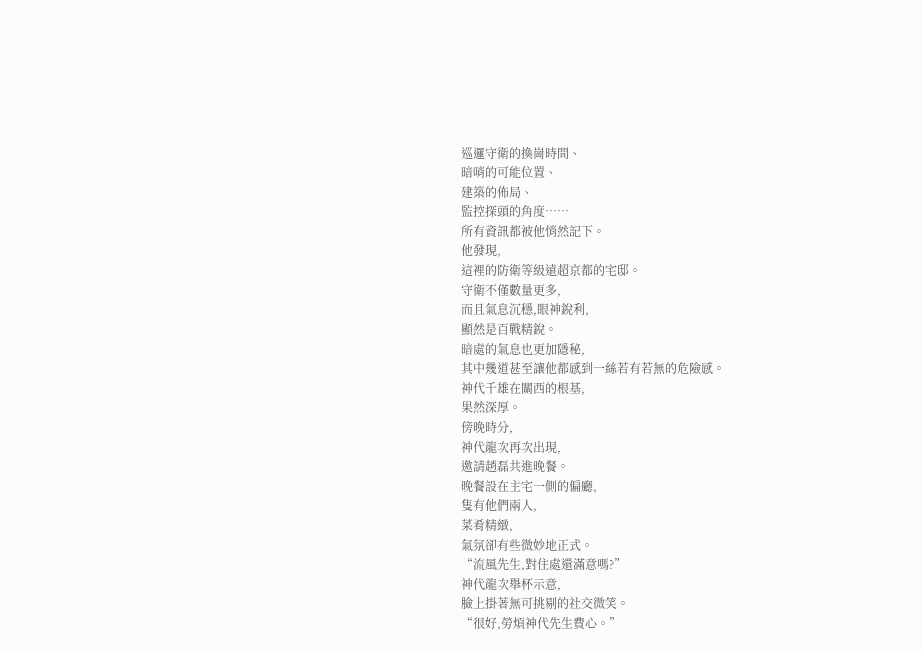巡邏守衛的換崗時間、
暗哨的可能位置、
建築的佈局、
監控探頭的角度……
所有資訊都被他悄然記下。
他發現,
這裡的防衛等級遠超京都的宅邸。
守衛不僅數量更多,
而且氣息沉穩,眼神銳利,
顯然是百戰精銳。
暗處的氣息也更加隱秘,
其中幾道甚至讓他都感到一絲若有若無的危險感。
神代千雄在關西的根基,
果然深厚。
傍晚時分,
神代龍次再次出現,
邀請趙磊共進晚餐。
晚餐設在主宅一側的偏廳,
隻有他們兩人,
菜肴精緻,
氣氛卻有些微妙地正式。
“流風先生,對住處還滿意嗎?”
神代龍次舉杯示意,
臉上掛著無可挑剔的社交微笑。
“很好,勞煩神代先生費心。”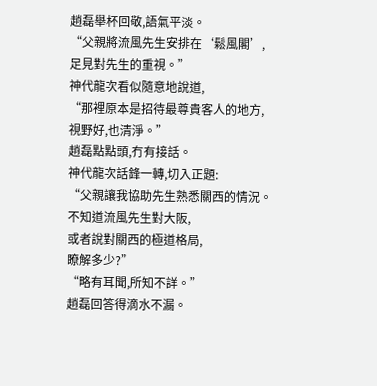趙磊舉杯回敬,語氣平淡。
“父親將流風先生安排在‘鬆風閣’,
足見對先生的重視。”
神代龍次看似隨意地說道,
“那裡原本是招待最尊貴客人的地方,
視野好,也清淨。”
趙磊點點頭,冇有接話。
神代龍次話鋒一轉,切入正題:
“父親讓我協助先生熟悉關西的情況。
不知道流風先生對大阪,
或者說對關西的極道格局,
瞭解多少?”
“略有耳聞,所知不詳。”
趙磊回答得滴水不漏。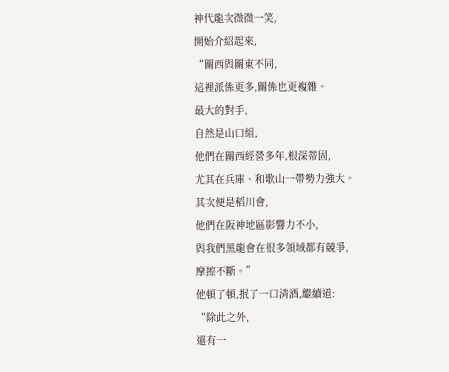神代龍次微微一笑,
開始介紹起來,
“關西與關東不同,
這裡派係更多,關係也更複雜。
最大的對手,
自然是山口組,
他們在關西經營多年,根深蒂固,
尤其在兵庫、和歌山一帶勢力強大。
其次便是稻川會,
他們在阪神地區影響力不小,
與我們黑龍會在很多領域都有競爭,
摩擦不斷。”
他頓了頓,抿了一口清酒,繼續道:
“除此之外,
還有一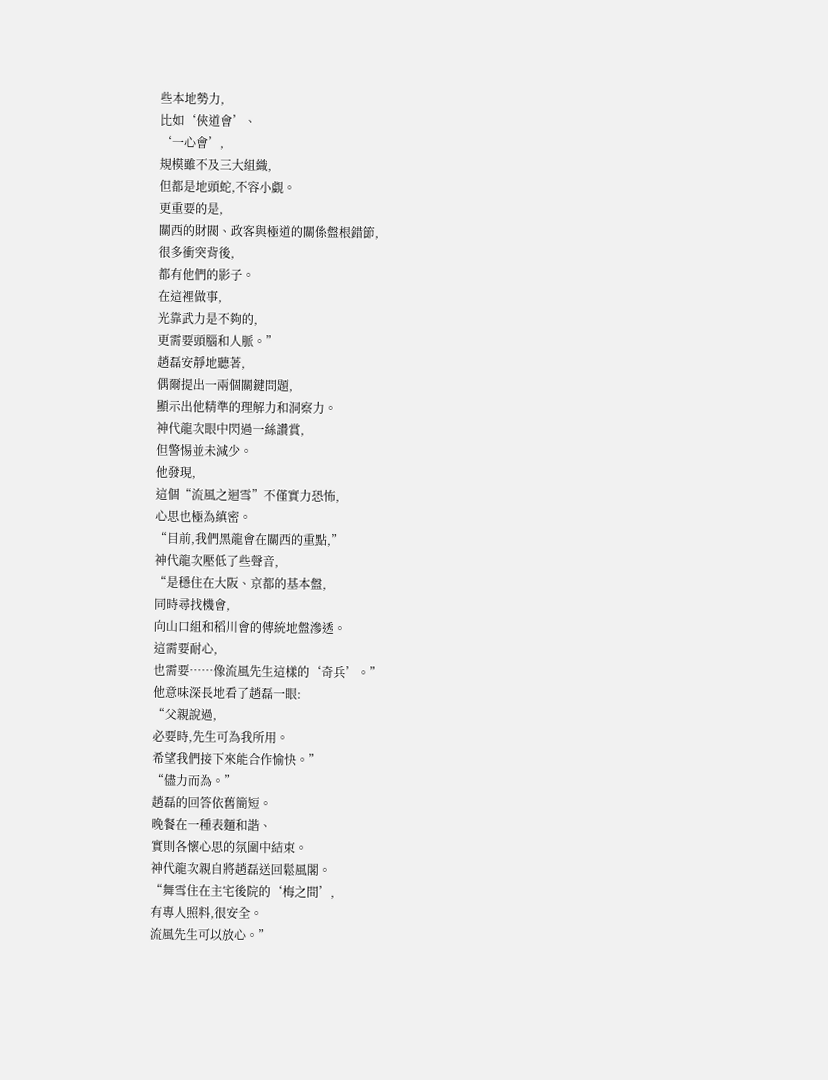些本地勢力,
比如‘俠道會’、
‘一心會’,
規模雖不及三大組織,
但都是地頭蛇,不容小覷。
更重要的是,
關西的財閥、政客與極道的關係盤根錯節,
很多衝突背後,
都有他們的影子。
在這裡做事,
光靠武力是不夠的,
更需要頭腦和人脈。”
趙磊安靜地聽著,
偶爾提出一兩個關鍵問題,
顯示出他精準的理解力和洞察力。
神代龍次眼中閃過一絲讚賞,
但警惕並未減少。
他發現,
這個“流風之迴雪”不僅實力恐怖,
心思也極為縝密。
“目前,我們黑龍會在關西的重點,”
神代龍次壓低了些聲音,
“是穩住在大阪、京都的基本盤,
同時尋找機會,
向山口組和稻川會的傳統地盤滲透。
這需要耐心,
也需要……像流風先生這樣的‘奇兵’。”
他意味深長地看了趙磊一眼:
“父親說過,
必要時,先生可為我所用。
希望我們接下來能合作愉快。”
“儘力而為。”
趙磊的回答依舊簡短。
晚餐在一種表麵和諧、
實則各懷心思的氛圍中結束。
神代龍次親自將趙磊送回鬆風閣。
“舞雪住在主宅後院的‘梅之間’,
有專人照料,很安全。
流風先生可以放心。”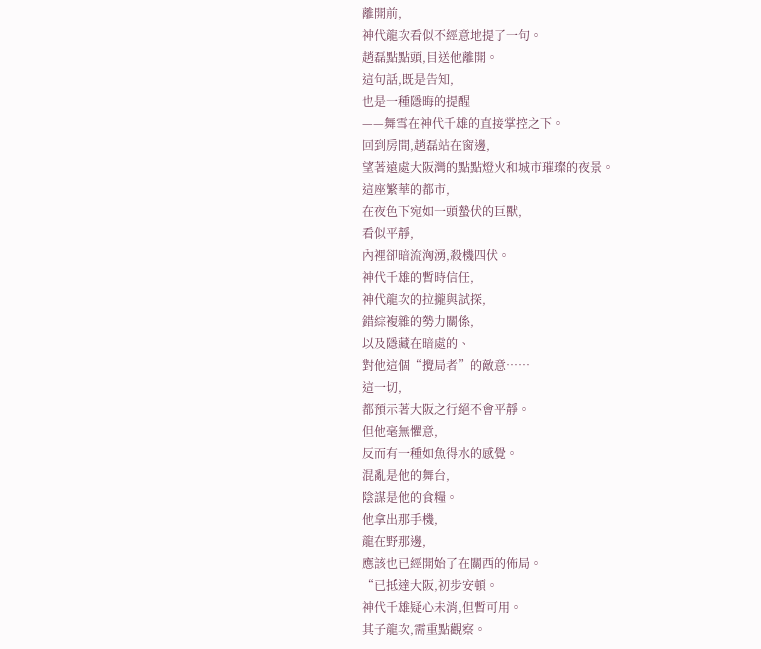離開前,
神代龍次看似不經意地提了一句。
趙磊點點頭,目送他離開。
這句話,既是告知,
也是一種隱晦的提醒
——舞雪在神代千雄的直接掌控之下。
回到房間,趙磊站在窗邊,
望著遠處大阪灣的點點燈火和城市璀璨的夜景。
這座繁華的都市,
在夜色下宛如一頭蟄伏的巨獸,
看似平靜,
內裡卻暗流洶湧,殺機四伏。
神代千雄的暫時信任,
神代龍次的拉攏與試探,
錯綜複雜的勢力關係,
以及隱藏在暗處的、
對他這個“攪局者”的敵意……
這一切,
都預示著大阪之行絕不會平靜。
但他毫無懼意,
反而有一種如魚得水的感覺。
混亂是他的舞台,
陰謀是他的食糧。
他拿出那手機,
龍在野那邊,
應該也已經開始了在關西的佈局。
“已抵達大阪,初步安頓。
神代千雄疑心未消,但暫可用。
其子龍次,需重點觀察。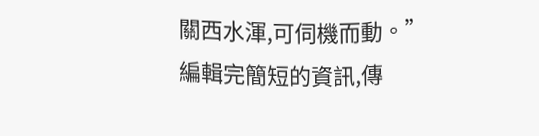關西水渾,可伺機而動。”
編輯完簡短的資訊,傳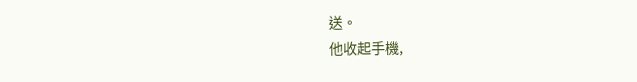送。
他收起手機,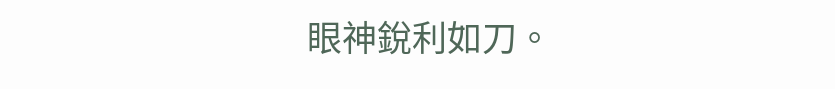眼神銳利如刀。